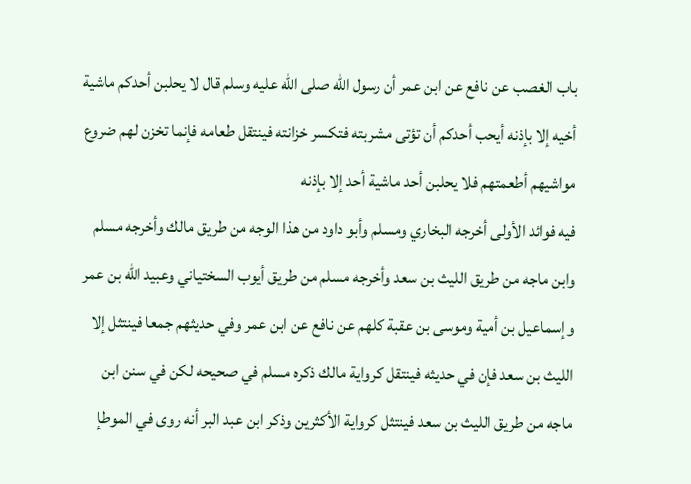باب الغصب عن نافع عن ابن عمر أن رسول الله صلى الله عليه وسلم قال لا يحلبن أحدكم ماشية أخيه إلا بإذنه أيحب أحدكم أن تؤتى مشربته فتكسر خزانته فينتقل طعامه فإنما تخزن لهم ضروع مواشيهم أطعمتهم فلا يحلبن أحد ماشية أحد إلا بإذنه
فيه فوائد الأولى أخرجه البخاري ومسلم وأبو داود من هذا الوجه من طريق مالك وأخرجه مسلم وابن ماجه من طريق الليث بن سعد وأخرجه مسلم من طريق أيوب السختياني وعبيد الله بن عمر وإسماعيل بن أمية وموسى بن عقبة كلهم عن نافع عن ابن عمر وفي حديثهم جمعا فينتثل إلا الليث بن سعد فإن في حديثه فينتقل كرواية مالك ذكره مسلم في صحيحه لكن في سنن ابن ماجه من طريق الليث بن سعد فينتثل كرواية الأكثرين وذكر ابن عبد البر أنه روى في الموطإ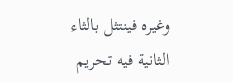وغيره فينتثل بالثاء
الثانية فيه تحريم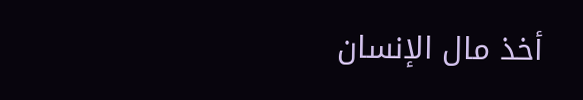أخذ مال الإنسان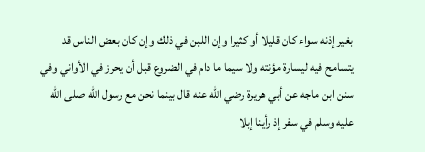بغير إذنه سواء كان قليلا أو كثيرا وإن اللبن في ذلك وإن كان بعض الناس قد يتسامح فيه ليسارة مؤنته ولا سيما ما دام في الضروع قبل أن يحرز في الأواني وفي
سنن ابن ماجه عن أبي هريرة رضي الله عنه قال بينما نحن مع رسول الله صلى الله عليه وسلم في سفر إذ رأينا إبلا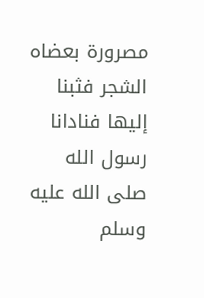مصرورة بعضاه الشجر فثبنا إليها فنادانا رسول الله صلى الله عليه وسلم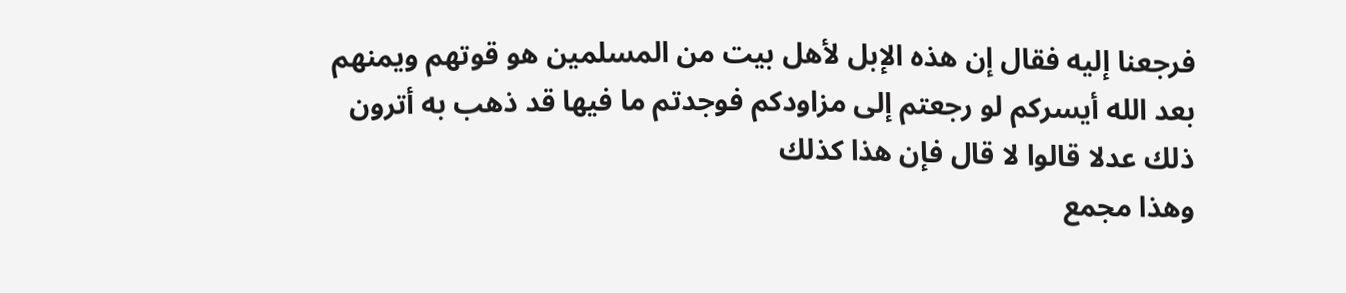فرجعنا إليه فقال إن هذه الإبل لأهل بيت من المسلمين هو قوتهم ويمنهم بعد الله أيسركم لو رجعتم إلى مزاودكم فوجدتم ما فيها قد ذهب به أترون ذلك عدلا قالوا لا قال فإن هذا كذلك
وهذا مجمع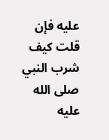عليه فإن قلت كيف شرب النبي صلى الله عليه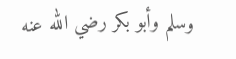وسلم وأبو بكر رضي الله عنه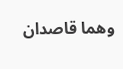وهما قاصدان